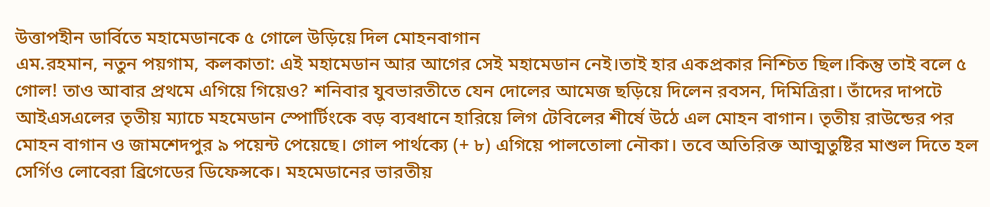উত্তাপহীন ডার্বিতে মহামেডানকে ৫ গোলে উড়িয়ে দিল মোহনবাগান
এম.রহমান, নতুন পয়গাম, কলকাতা: এই মহামেডান আর আগের সেই মহামেডান নেই।তাই হার একপ্রকার নিশ্চিত ছিল।কিন্তু তাই বলে ৫ গোল! তাও আবার প্রথমে এগিয়ে গিয়েও? শনিবার যুবভারতীতে যেন দোলের আমেজ ছড়িয়ে দিলেন রবসন, দিমিত্রিরা। তাঁদের দাপটে আইএসএলের তৃতীয় ম্যাচে মহমেডান স্পোর্টিংকে বড় ব্যবধানে হারিয়ে লিগ টেবিলের শীর্ষে উঠে এল মোহন বাগান। তৃতীয় রাউন্ডের পর মোহন বাগান ও জামশেদপুর ৯ পয়েন্ট পেয়েছে। গোল পার্থক্যে (+ ৮) এগিয়ে পালতোলা নৌকা। তবে অতিরিক্ত আত্মতুষ্টির মাশুল দিতে হল সের্গিও লোবেরা ব্রিগেডের ডিফেন্সকে। মহমেডানের ভারতীয়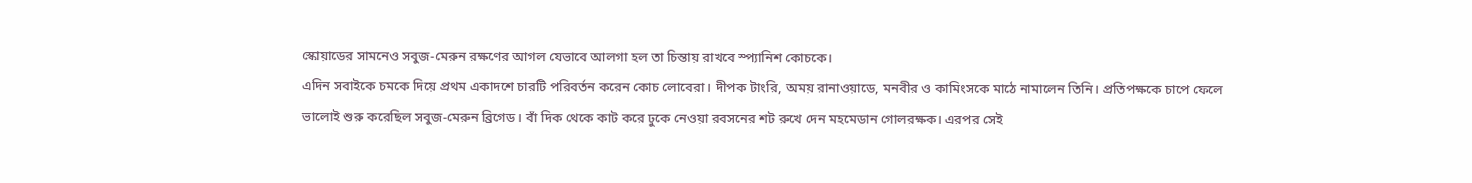স্কোয়াডের সামনেও সবুজ-মেরুন রক্ষণের আগল যেভাবে আলগা হল তা চিন্তায় রাখবে স্প্যানিশ কোচকে।
এদিন সবাইকে চমকে দিয়ে প্রথম একাদশে চারটি পরিবর্তন করেন কোচ লোবেরা। দীপক টাংরি, অময় রানাওয়াডে, মনবীর ও কামিংসকে মাঠে নামালেন তিনি। প্রতিপক্ষকে চাপে ফেলে ভালোই শুরু করেছিল সবুজ-মেরুন ব্রিগেড। বাঁ দিক থেকে কাট করে ঢুকে নেওয়া রবসনের শট রুখে দেন মহমেডান গোলরক্ষক। এরপর সেই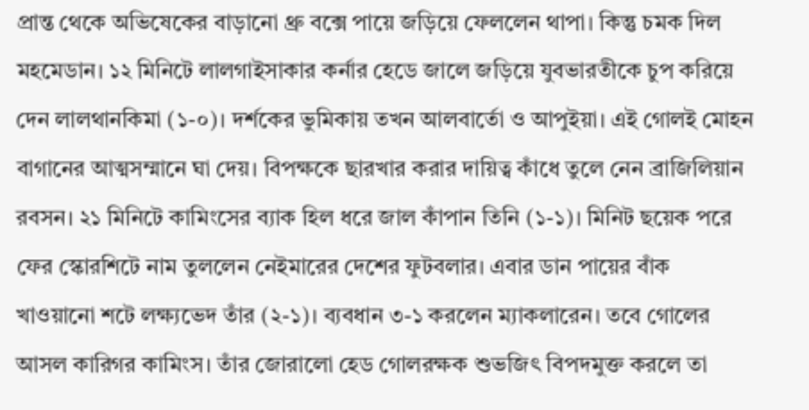প্রান্ত থেকে অভিষেকের বাড়ানো থ্রু বক্সে পায়ে জড়িয়ে ফেললেন থাপা। কিন্তু চমক দিল মহমেডান। ১২ মিনিটে লালগাইসাকার কর্নার হেডে জালে জড়িয়ে যুবভারতীকে চুপ করিয়ে দেন লালথানকিমা (১-০)। দর্শকের ভুমিকায় তখন আলবার্তো ও আপুইয়া। এই গোলই মোহন বাগানের আত্মসম্মানে ঘা দেয়। বিপক্ষকে ছারখার করার দায়িত্ব কাঁধে তুলে নেন ব্রাজিলিয়ান রবসন। ২১ মিনিটে কামিংসের ব্যাক হিল ধরে জাল কাঁপান তিনি (১-১)। মিনিট ছয়েক পরে ফের স্কোরশিটে নাম তুললেন নেইমারের দেশের ফুটবলার। এবার ডান পায়ের বাঁক খাওয়ানো শটে লক্ষ্যভেদ তাঁর (২-১)। ব্যবধান ৩-১ করলেন ম্যাকলারেন। তবে গোলের আসল কারিগর কামিংস। তাঁর জোরালো হেড গোলরক্ষক শুভজিৎ বিপদমুক্ত করলে তা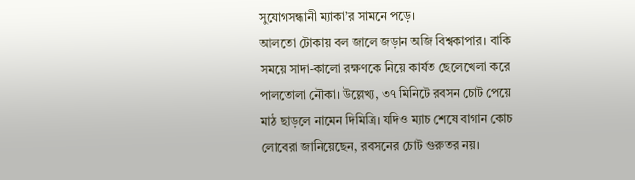সুযোগসন্ধানী ম্যাকা’র সামনে পড়ে।
আলতো টোকায় বল জালে জড়ান অজি বিশ্বকাপার। বাকি সময়ে সাদা-কালো রক্ষণকে নিয়ে কার্যত ছেলেখেলা করে পালতোলা নৌকা। উল্লেখ্য, ৩৭ মিনিটে রবসন চোট পেয়ে মাঠ ছাড়লে নামেন দিমিত্রি। যদিও ম্যাচ শেষে বাগান কোচ লোবেরা জানিয়েছেন, রবসনের চোট গুরুতর নয়।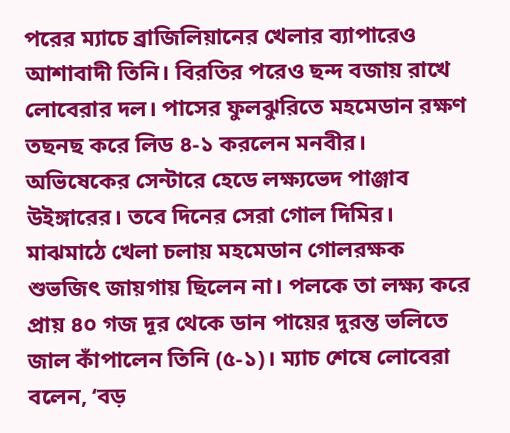পরের ম্যাচে ব্রাজিলিয়ানের খেলার ব্যাপারেও আশাবাদী তিনি। বিরতির পরেও ছন্দ বজায় রাখে লোবেরার দল। পাসের ফুলঝুরিতে মহমেডান রক্ষণ তছনছ করে লিড ৪-১ করলেন মনবীর। অভিষেকের সেন্টারে হেডে লক্ষ্যভেদ পাঞ্জাব উইঙ্গারের। তবে দিনের সেরা গোল দিমির। মাঝমাঠে খেলা চলায় মহমেডান গোলরক্ষক শুভজিৎ জায়গায় ছিলেন না। পলকে তা লক্ষ্য করে প্রায় ৪০ গজ দূর থেকে ডান পায়ের দুরন্ত ভলিতে জাল কাঁপালেন তিনি (৫-১)। ম্যাচ শেষে লোবেরা বলেন, ‘বড়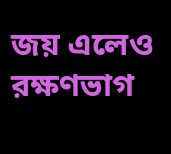জয় এলেও রক্ষণভাগ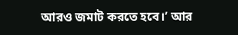আরও জমাট করতে হবে।’ আর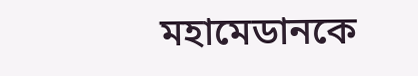মহামেডানকে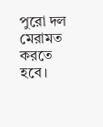পুরো দল মেরামত করতে হবে।